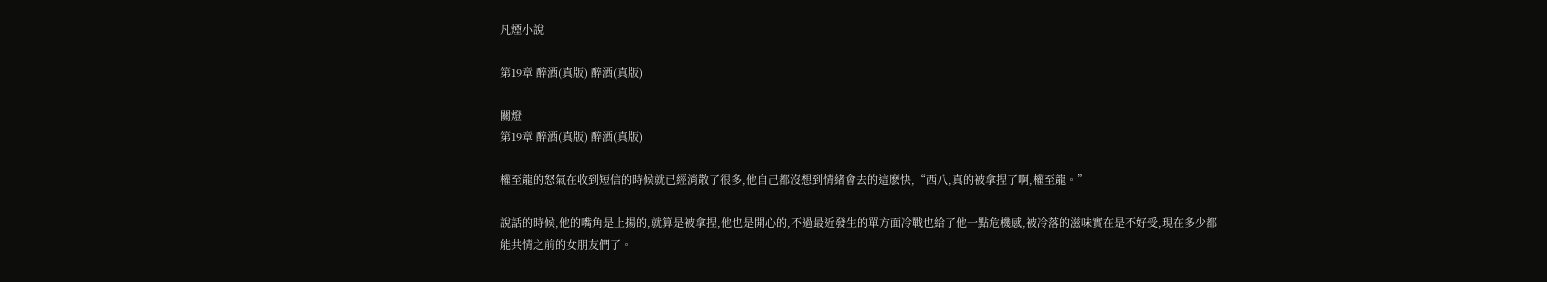凡煙小說

第19章 醉酒(真版) 醉酒(真版)

關燈
第19章 醉酒(真版) 醉酒(真版)

權至龍的怒氣在收到短信的時候就已經消散了很多,他自己都沒想到情緒會去的這麽快,“西八,真的被拿捏了啊,權至龍。”

說話的時候,他的嘴角是上揚的,就算是被拿捏,他也是開心的,不過最近發生的單方面冷戰也給了他一點危機感,被冷落的滋味實在是不好受,現在多少都能共情之前的女朋友們了。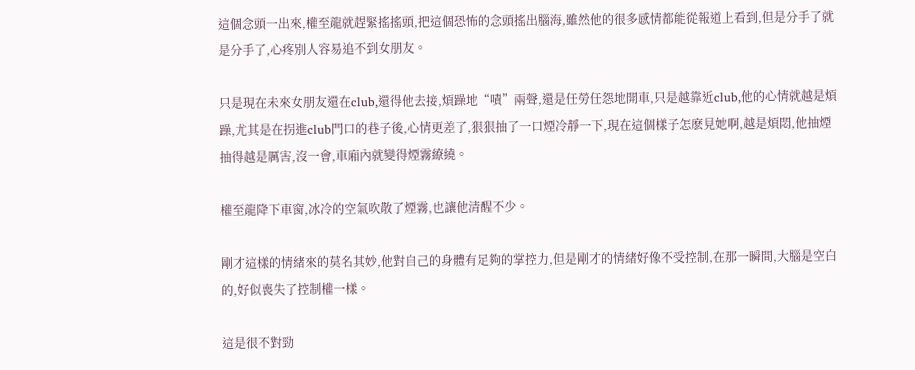這個念頭一出來,權至龍就趕緊搖搖頭,把這個恐怖的念頭搖出腦海,雖然他的很多感情都能從報道上看到,但是分手了就是分手了,心疼別人容易追不到女朋友。

只是現在未來女朋友還在club,還得他去接,煩躁地“嘖”兩聲,還是任勞任怨地開車,只是越靠近club,他的心情就越是煩躁,尤其是在拐進club門口的巷子後,心情更差了,狠狠抽了一口煙冷靜一下,現在這個樣子怎麽見她啊,越是煩悶,他抽煙抽得越是厲害,沒一會,車廂內就變得煙霧繚繞。

權至龍降下車窗,冰冷的空氣吹散了煙霧,也讓他清醒不少。

剛才這樣的情緒來的莫名其妙,他對自己的身體有足夠的掌控力,但是剛才的情緒好像不受控制,在那一瞬間,大腦是空白的,好似喪失了控制權一樣。

這是很不對勁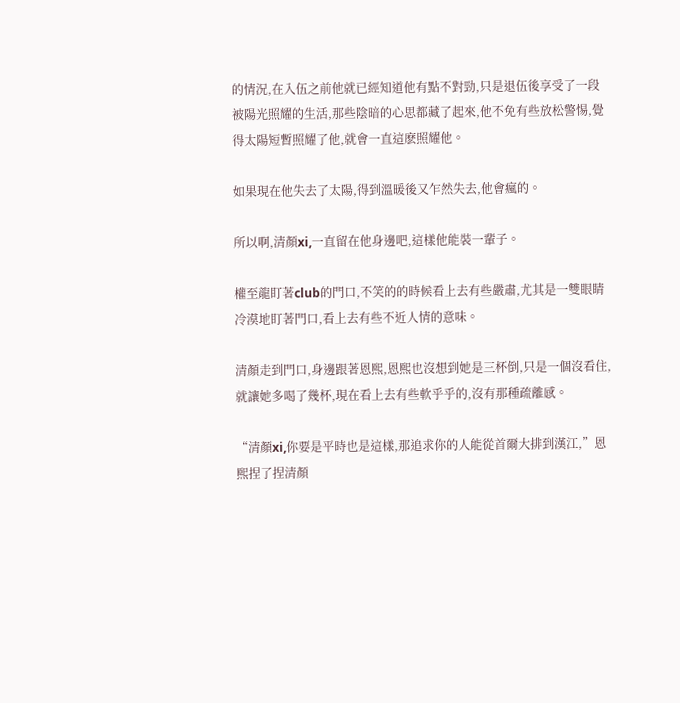的情況,在入伍之前他就已經知道他有點不對勁,只是退伍後享受了一段被陽光照耀的生活,那些陰暗的心思都藏了起來,他不免有些放松警惕,覺得太陽短暫照耀了他,就會一直這麽照耀他。

如果現在他失去了太陽,得到溫暖後又乍然失去,他會瘋的。

所以啊,清顏xi,一直留在他身邊吧,這樣他能裝一輩子。

權至龍盯著club的門口,不笑的的時候看上去有些嚴肅,尤其是一雙眼睛冷漠地盯著門口,看上去有些不近人情的意味。

清顏走到門口,身邊跟著恩熙,恩熙也沒想到她是三杯倒,只是一個沒看住,就讓她多喝了幾杯,現在看上去有些軟乎乎的,沒有那種疏離感。

“清顏xi,你要是平時也是這樣,那追求你的人能從首爾大排到漢江,”恩熙捏了捏清顏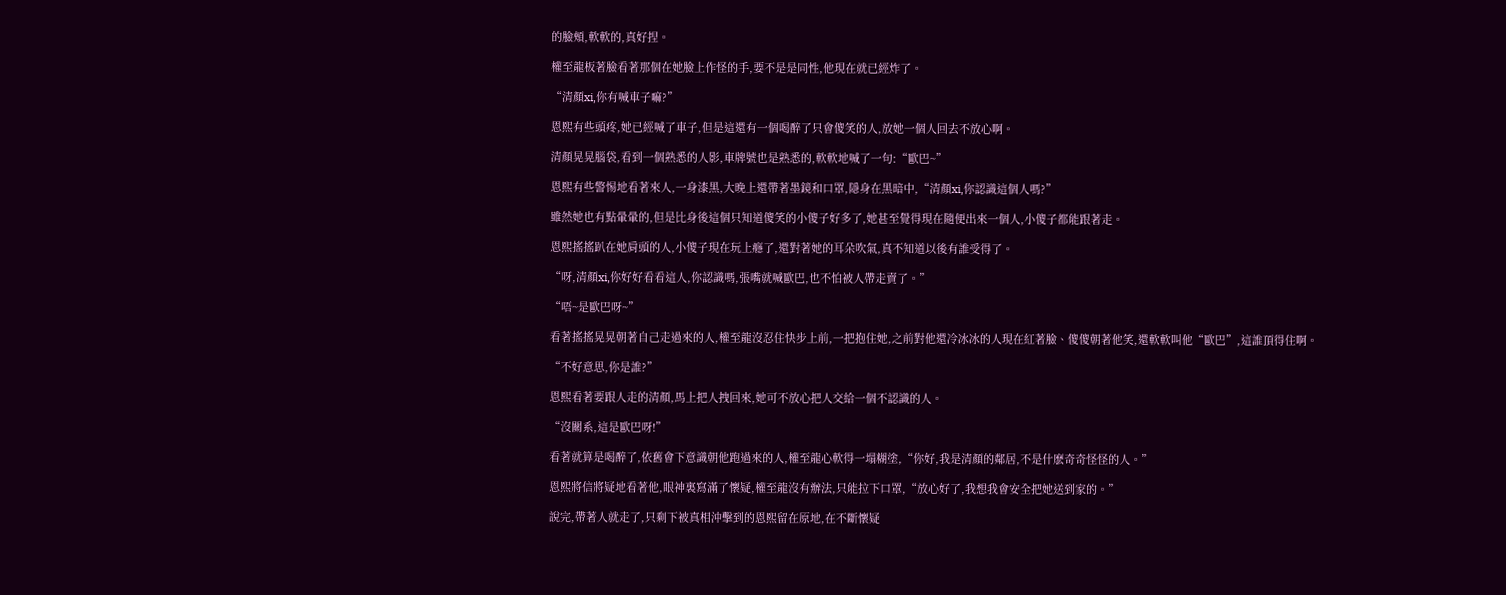的臉頰,軟軟的,真好捏。

權至龍板著臉看著那個在她臉上作怪的手,要不是是同性,他現在就已經炸了。

“清顏xi,你有喊車子嘛?”

恩熙有些頭疼,她已經喊了車子,但是這還有一個喝醉了只會傻笑的人,放她一個人回去不放心啊。

清顏晃晃腦袋,看到一個熟悉的人影,車牌號也是熟悉的,軟軟地喊了一句:“歐巴~”

恩熙有些警惕地看著來人,一身漆黑,大晚上還帶著墨鏡和口罩,隱身在黑暗中,“清顏xi,你認識這個人嗎?”

雖然她也有點暈暈的,但是比身後這個只知道傻笑的小傻子好多了,她甚至覺得現在隨便出來一個人,小傻子都能跟著走。

恩熙搖搖趴在她肩頭的人,小傻子現在玩上癮了,還對著她的耳朵吹氣,真不知道以後有誰受得了。

“呀,清顏xi,你好好看看這人,你認識嗎,張嘴就喊歐巴,也不怕被人帶走賣了。”

“唔~是歐巴呀~”

看著搖搖晃晃朝著自己走過來的人,權至龍沒忍住快步上前,一把抱住她,之前對他還冷冰冰的人現在紅著臉、傻傻朝著他笑,還軟軟叫他“歐巴”,這誰頂得住啊。

“不好意思,你是誰?”

恩熙看著要跟人走的清顏,馬上把人拽回來,她可不放心把人交給一個不認識的人。

“沒關系,這是歐巴呀!”

看著就算是喝醉了,依舊會下意識朝他跑過來的人,權至龍心軟得一塌糊塗,“你好,我是清顏的鄰居,不是什麽奇奇怪怪的人。”

恩熙將信將疑地看著他,眼神裏寫滿了懷疑,權至龍沒有辦法,只能拉下口罩,“放心好了,我想我會安全把她送到家的。”

說完,帶著人就走了,只剩下被真相沖擊到的恩熙留在原地,在不斷懷疑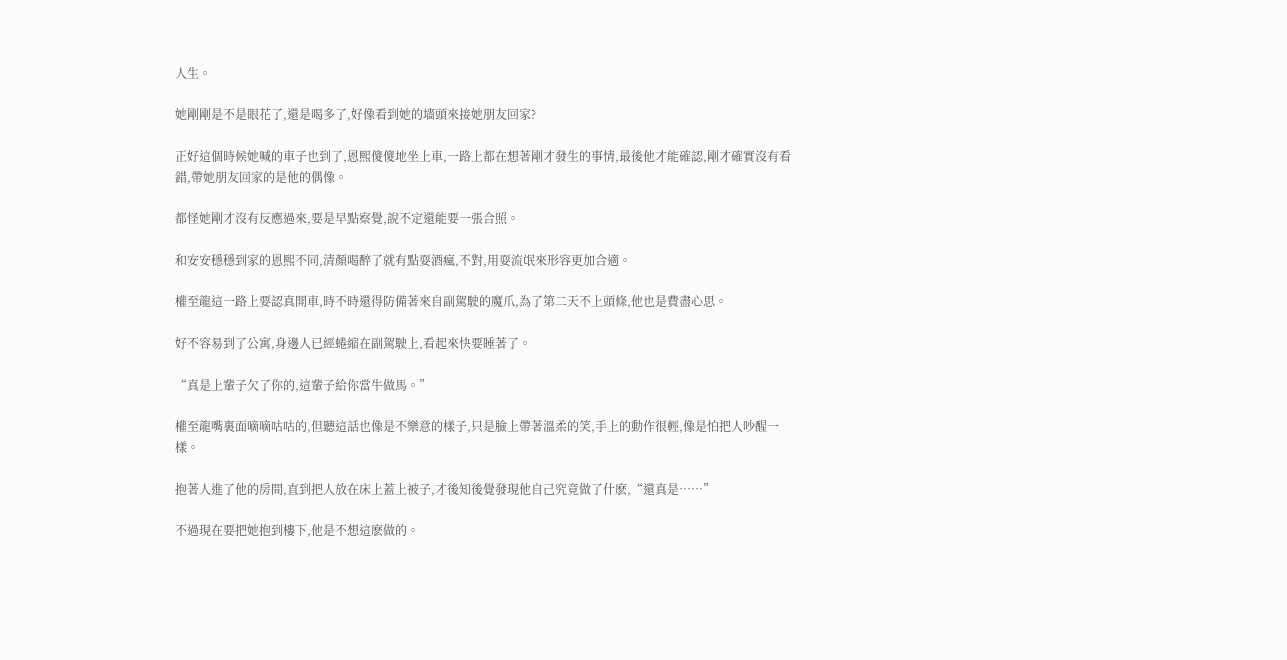人生。

她剛剛是不是眼花了,還是喝多了,好像看到她的墻頭來接她朋友回家?

正好這個時候她喊的車子也到了,恩熙傻傻地坐上車,一路上都在想著剛才發生的事情,最後他才能確認,剛才確實沒有看錯,帶她朋友回家的是他的偶像。

都怪她剛才沒有反應過來,要是早點察覺,說不定還能要一張合照。

和安安穩穩到家的恩熙不同,清顏喝醉了就有點耍酒瘋,不對,用耍流氓來形容更加合適。

權至龍這一路上要認真開車,時不時還得防備著來自副駕駛的魔爪,為了第二天不上頭條,他也是費盡心思。

好不容易到了公寓,身邊人已經蜷縮在副駕駛上,看起來快要睡著了。

“真是上輩子欠了你的,這輩子給你當牛做馬。”

權至龍嘴裏面嘀嘀咕咕的,但聽這話也像是不樂意的樣子,只是臉上帶著溫柔的笑,手上的動作很輕,像是怕把人吵醒一樣。

抱著人進了他的房間,直到把人放在床上蓋上被子,才後知後覺發現他自己究竟做了什麽,“還真是……”

不過現在要把她抱到樓下,他是不想這麽做的。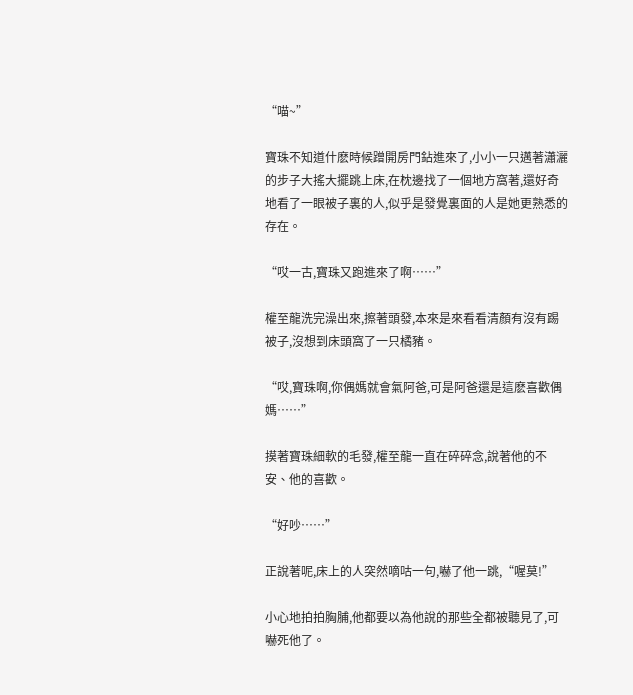“喵~”

寶珠不知道什麽時候蹭開房門鉆進來了,小小一只邁著瀟灑的步子大搖大擺跳上床,在枕邊找了一個地方窩著,還好奇地看了一眼被子裏的人,似乎是發覺裏面的人是她更熟悉的存在。

“哎一古,寶珠又跑進來了啊……”

權至龍洗完澡出來,擦著頭發,本來是來看看清顏有沒有踢被子,沒想到床頭窩了一只橘豬。

“哎,寶珠啊,你偶媽就會氣阿爸,可是阿爸還是這麽喜歡偶媽……”

摸著寶珠細軟的毛發,權至龍一直在碎碎念,說著他的不安、他的喜歡。

“好吵……”

正說著呢,床上的人突然嘀咕一句,嚇了他一跳,“喔莫!”

小心地拍拍胸脯,他都要以為他說的那些全都被聽見了,可嚇死他了。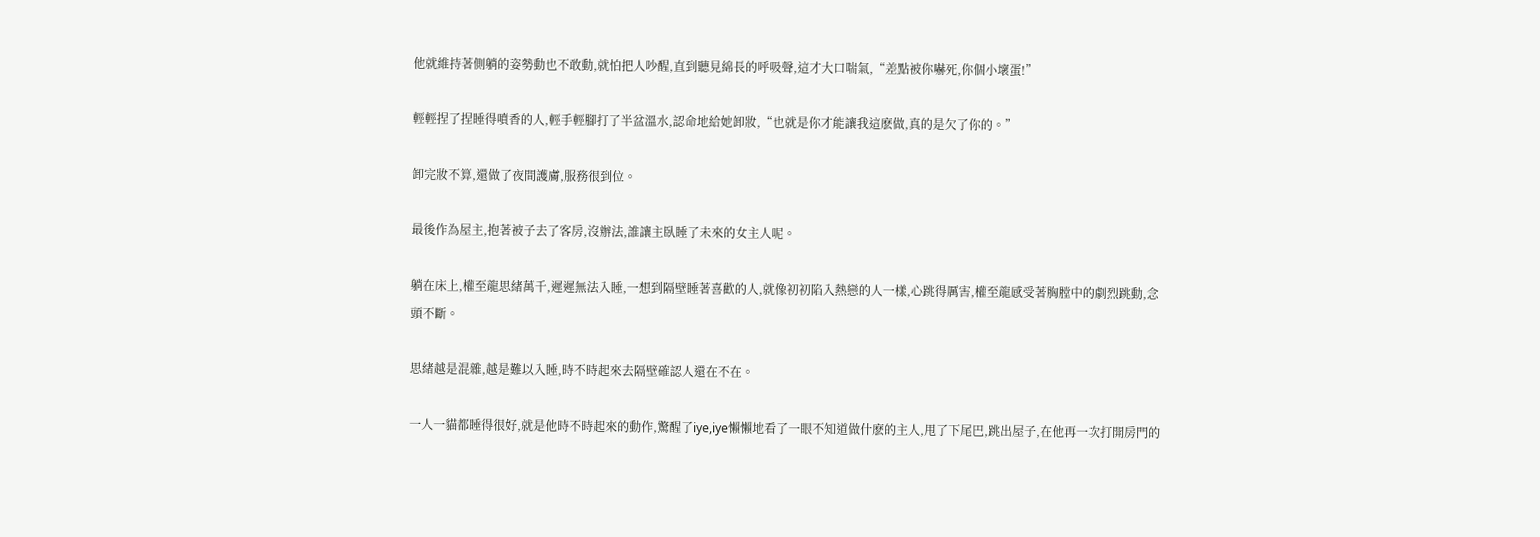他就維持著側躺的姿勢動也不敢動,就怕把人吵醒,直到聽見綿長的呼吸聲,這才大口喘氣,“差點被你嚇死,你個小壞蛋!”

輕輕捏了捏睡得噴香的人,輕手輕腳打了半盆溫水,認命地給她卸妝,“也就是你才能讓我這麽做,真的是欠了你的。”

卸完妝不算,還做了夜間護膚,服務很到位。

最後作為屋主,抱著被子去了客房,沒辦法,誰讓主臥睡了未來的女主人呢。

躺在床上,權至龍思緒萬千,遲遲無法入睡,一想到隔壁睡著喜歡的人,就像初初陷入熱戀的人一樣,心跳得厲害,權至龍感受著胸膛中的劇烈跳動,念頭不斷。

思緒越是混雜,越是難以入睡,時不時起來去隔壁確認人還在不在。

一人一貓都睡得很好,就是他時不時起來的動作,驚醒了iye,iye懶懶地看了一眼不知道做什麽的主人,甩了下尾巴,跳出屋子,在他再一次打開房門的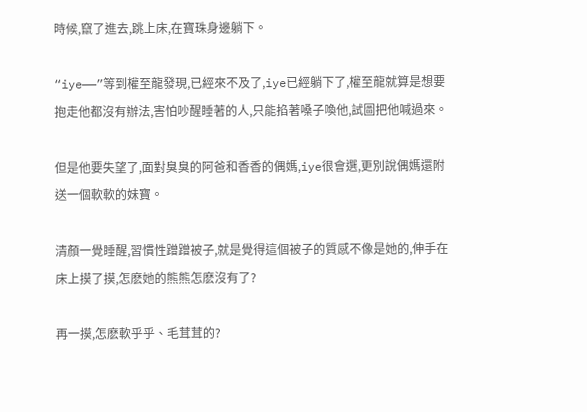時候,竄了進去,跳上床,在寶珠身邊躺下。

“iye——”等到權至龍發現,已經來不及了,iye已經躺下了,權至龍就算是想要抱走他都沒有辦法,害怕吵醒睡著的人,只能掐著嗓子喚他,試圖把他喊過來。

但是他要失望了,面對臭臭的阿爸和香香的偶媽,iye很會選,更別說偶媽還附送一個軟軟的妹寶。

清顏一覺睡醒,習慣性蹭蹭被子,就是覺得這個被子的質感不像是她的,伸手在床上摸了摸,怎麽她的熊熊怎麽沒有了?

再一摸,怎麽軟乎乎、毛茸茸的?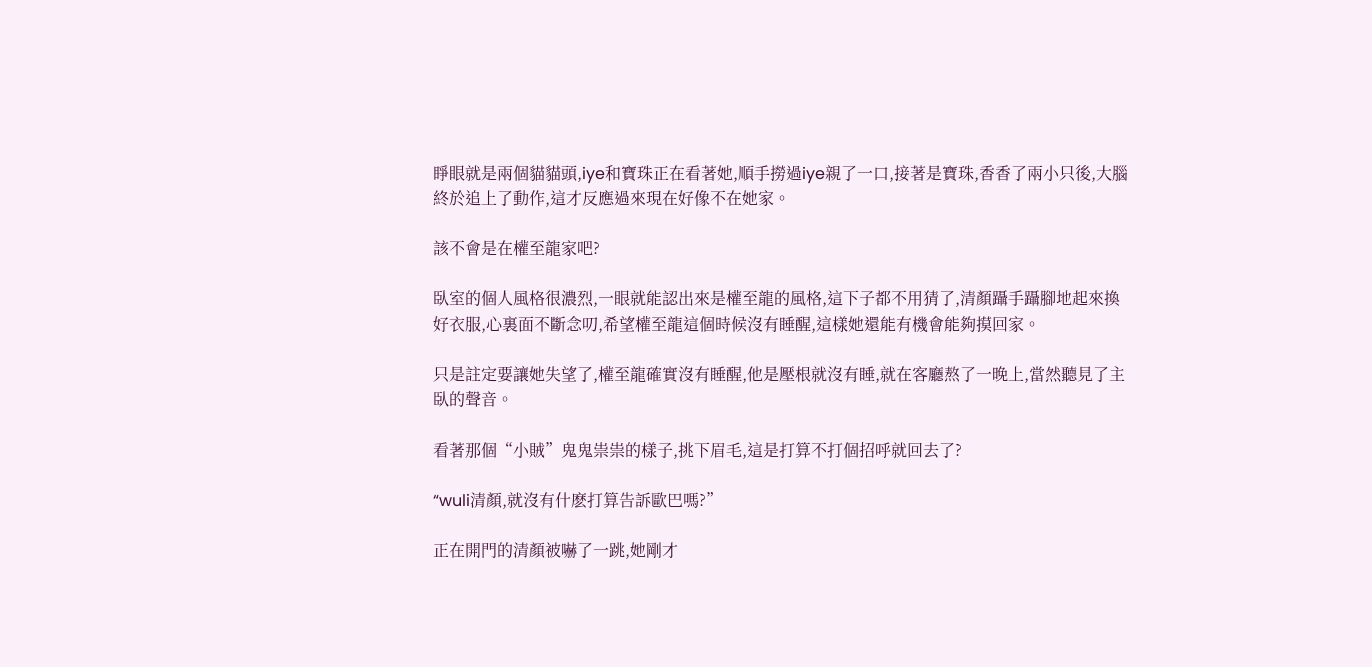睜眼就是兩個貓貓頭,iye和寶珠正在看著她,順手撈過iye親了一口,接著是寶珠,香香了兩小只後,大腦終於追上了動作,這才反應過來現在好像不在她家。

該不會是在權至龍家吧?

臥室的個人風格很濃烈,一眼就能認出來是權至龍的風格,這下子都不用猜了,清顏躡手躡腳地起來換好衣服,心裏面不斷念叨,希望權至龍這個時候沒有睡醒,這樣她還能有機會能夠摸回家。

只是註定要讓她失望了,權至龍確實沒有睡醒,他是壓根就沒有睡,就在客廳熬了一晚上,當然聽見了主臥的聲音。

看著那個“小賊”鬼鬼祟祟的樣子,挑下眉毛,這是打算不打個招呼就回去了?

“wuli清顏,就沒有什麽打算告訴歐巴嗎?”

正在開門的清顏被嚇了一跳,她剛才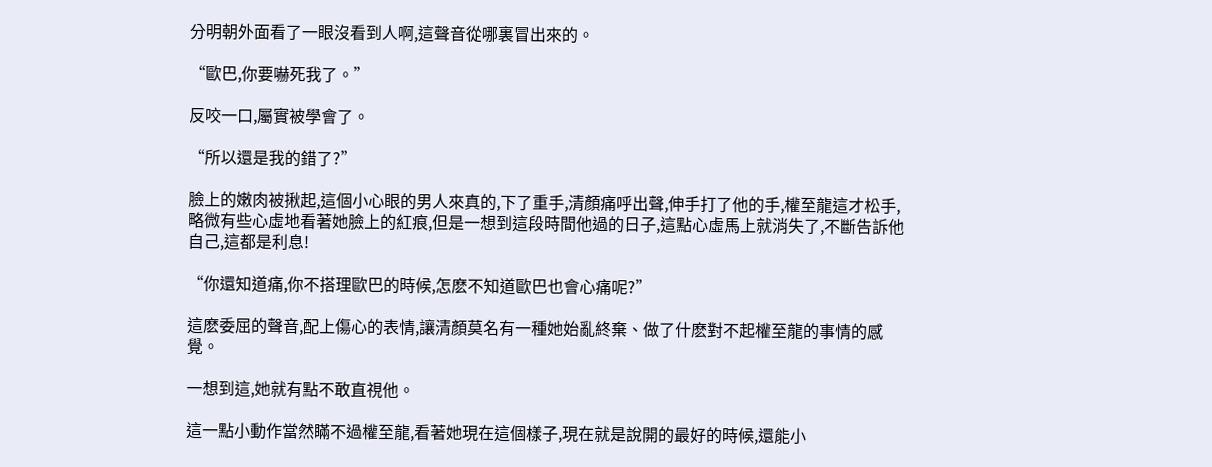分明朝外面看了一眼沒看到人啊,這聲音從哪裏冒出來的。

“歐巴,你要嚇死我了。”

反咬一口,屬實被學會了。

“所以還是我的錯了?”

臉上的嫩肉被揪起,這個小心眼的男人來真的,下了重手,清顏痛呼出聲,伸手打了他的手,權至龍這才松手,略微有些心虛地看著她臉上的紅痕,但是一想到這段時間他過的日子,這點心虛馬上就消失了,不斷告訴他自己,這都是利息!

“你還知道痛,你不搭理歐巴的時候,怎麽不知道歐巴也會心痛呢?”

這麽委屈的聲音,配上傷心的表情,讓清顏莫名有一種她始亂終棄、做了什麽對不起權至龍的事情的感覺。

一想到這,她就有點不敢直視他。

這一點小動作當然瞞不過權至龍,看著她現在這個樣子,現在就是說開的最好的時候,還能小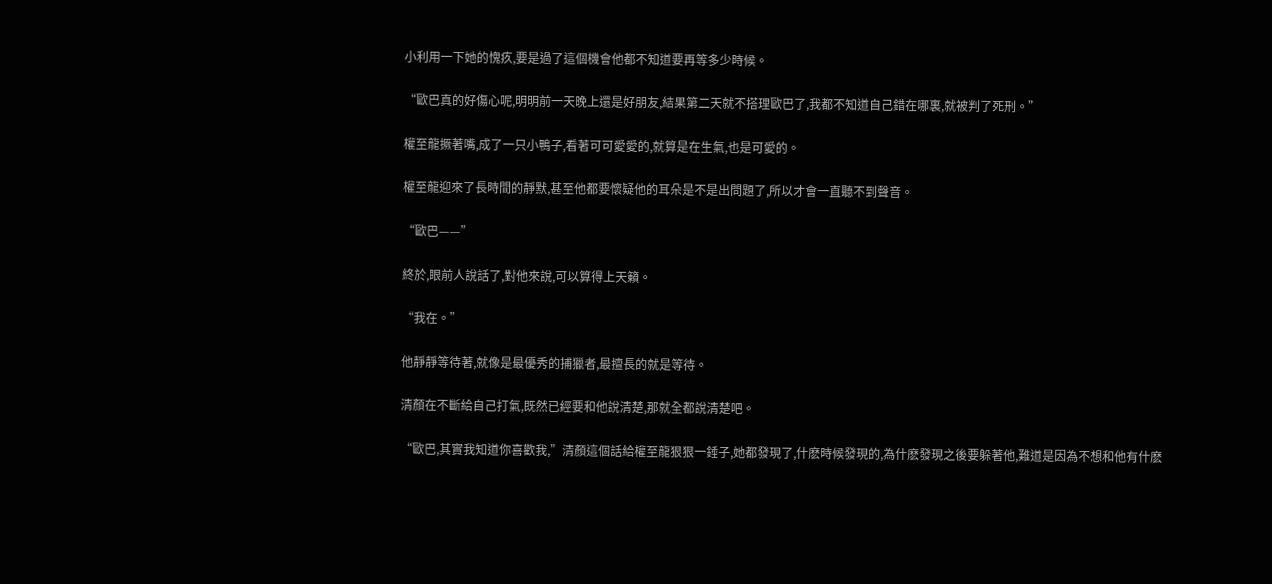小利用一下她的愧疚,要是過了這個機會他都不知道要再等多少時候。

“歐巴真的好傷心呢,明明前一天晚上還是好朋友,結果第二天就不搭理歐巴了,我都不知道自己錯在哪裏,就被判了死刑。”

權至龍撅著嘴,成了一只小鴨子,看著可可愛愛的,就算是在生氣,也是可愛的。

權至龍迎來了長時間的靜默,甚至他都要懷疑他的耳朵是不是出問題了,所以才會一直聽不到聲音。

“歐巴——”

終於,眼前人說話了,對他來說,可以算得上天籟。

“我在。”

他靜靜等待著,就像是最優秀的捕獵者,最擅長的就是等待。

清顏在不斷給自己打氣,既然已經要和他說清楚,那就全都說清楚吧。

“歐巴,其實我知道你喜歡我,”清顏這個話給權至龍狠狠一錘子,她都發現了,什麽時候發現的,為什麽發現之後要躲著他,難道是因為不想和他有什麽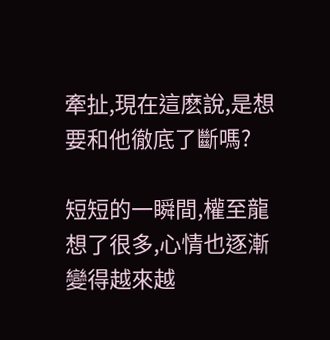牽扯,現在這麽說,是想要和他徹底了斷嗎?

短短的一瞬間,權至龍想了很多,心情也逐漸變得越來越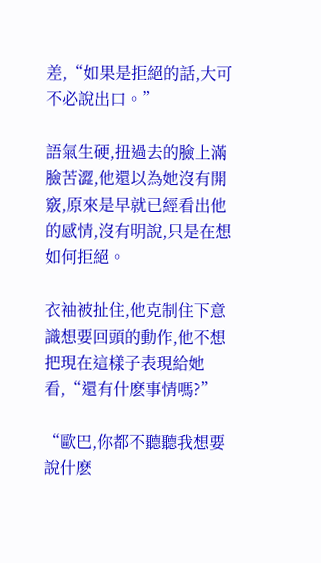差,“如果是拒絕的話,大可不必說出口。”

語氣生硬,扭過去的臉上滿臉苦澀,他還以為她沒有開竅,原來是早就已經看出他的感情,沒有明說,只是在想如何拒絕。

衣袖被扯住,他克制住下意識想要回頭的動作,他不想把現在這樣子表現給她看,“還有什麽事情嗎?”

“歐巴,你都不聽聽我想要說什麽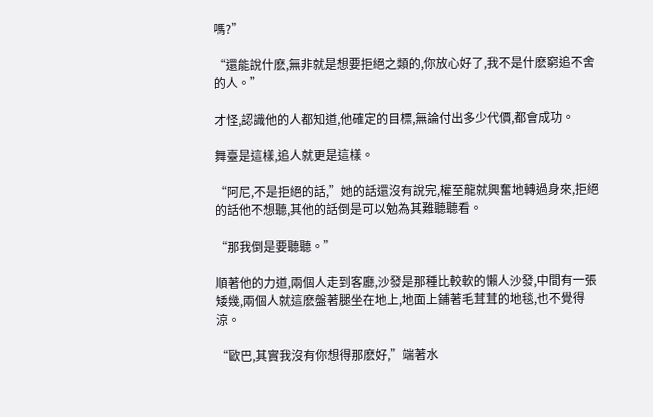嗎?”

“還能說什麽,無非就是想要拒絕之類的,你放心好了,我不是什麽窮追不舍的人。”

才怪,認識他的人都知道,他確定的目標,無論付出多少代價,都會成功。

舞臺是這樣,追人就更是這樣。

“阿尼,不是拒絕的話,”她的話還沒有說完,權至龍就興奮地轉過身來,拒絕的話他不想聽,其他的話倒是可以勉為其難聽聽看。

“那我倒是要聽聽。”

順著他的力道,兩個人走到客廳,沙發是那種比較軟的懶人沙發,中間有一張矮幾,兩個人就這麽盤著腿坐在地上,地面上鋪著毛茸茸的地毯,也不覺得涼。

“歐巴,其實我沒有你想得那麽好,”端著水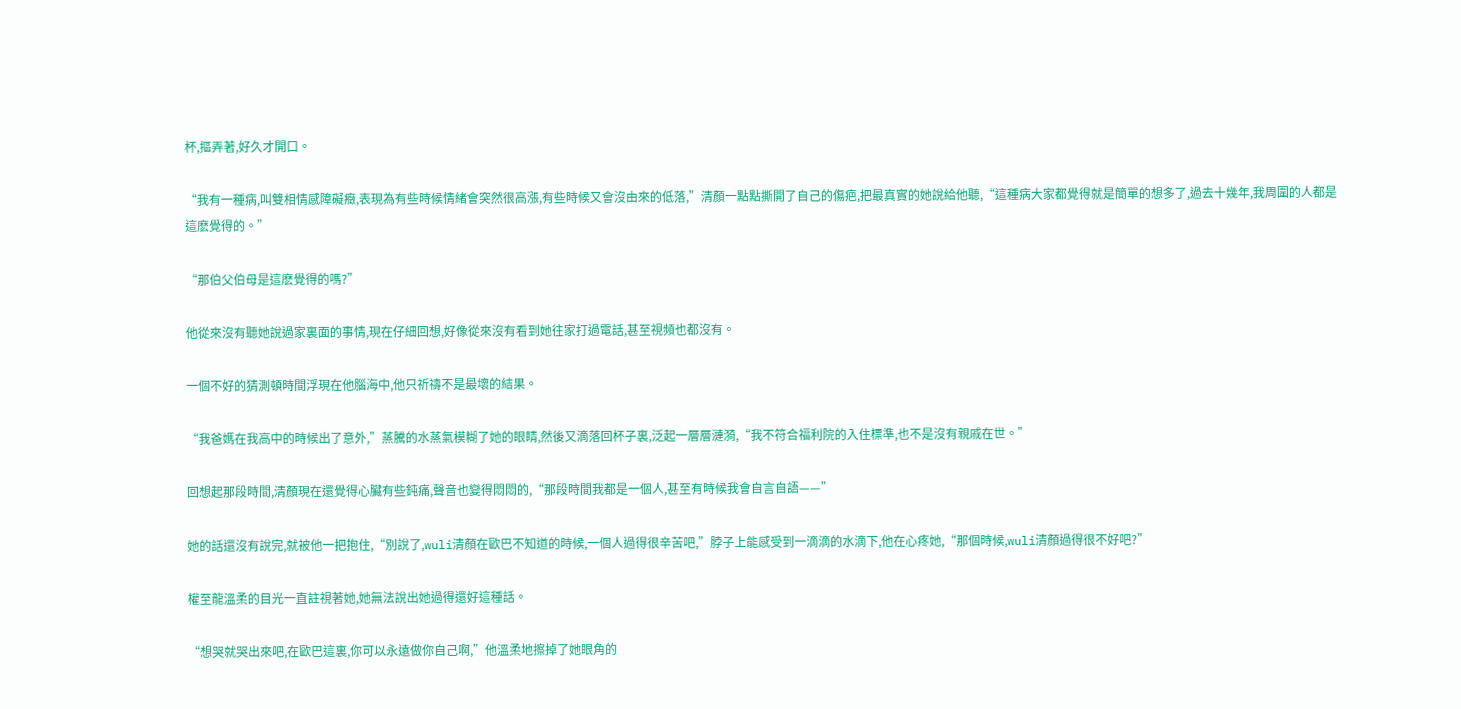杯,摳弄著,好久才開口。

“我有一種病,叫雙相情感障礙癥,表現為有些時候情緒會突然很高漲,有些時候又會沒由來的低落,”清顏一點點撕開了自己的傷疤,把最真實的她說給他聽,“這種病大家都覺得就是簡單的想多了,過去十幾年,我周圍的人都是這麽覺得的。”

“那伯父伯母是這麽覺得的嗎?”

他從來沒有聽她說過家裏面的事情,現在仔細回想,好像從來沒有看到她往家打過電話,甚至視頻也都沒有。

一個不好的猜測頓時間浮現在他腦海中,他只祈禱不是最壞的結果。

“我爸媽在我高中的時候出了意外,”蒸騰的水蒸氣模糊了她的眼睛,然後又滴落回杯子裏,泛起一層層漣漪,“我不符合福利院的入住標準,也不是沒有親戚在世。”

回想起那段時間,清顏現在還覺得心臟有些鈍痛,聲音也變得悶悶的,“那段時間我都是一個人,甚至有時候我會自言自語——”

她的話還沒有說完,就被他一把抱住,“別說了,wuli清顏在歐巴不知道的時候,一個人過得很辛苦吧,”脖子上能感受到一滴滴的水滴下,他在心疼她,“那個時候,wuli清顏過得很不好吧?”

權至龍溫柔的目光一直註視著她,她無法說出她過得還好這種話。

“想哭就哭出來吧,在歐巴這裏,你可以永遠做你自己啊,”他溫柔地擦掉了她眼角的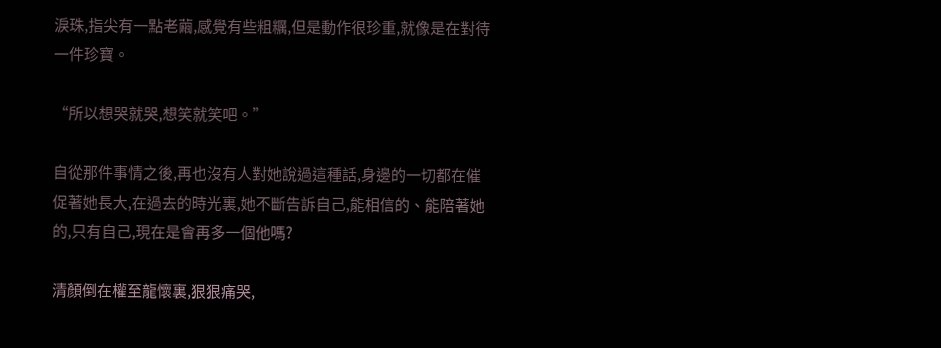淚珠,指尖有一點老繭,感覺有些粗糲,但是動作很珍重,就像是在對待一件珍寶。

“所以想哭就哭,想笑就笑吧。”

自從那件事情之後,再也沒有人對她說過這種話,身邊的一切都在催促著她長大,在過去的時光裏,她不斷告訴自己,能相信的、能陪著她的,只有自己,現在是會再多一個他嗎?

清顏倒在權至龍懷裏,狠狠痛哭,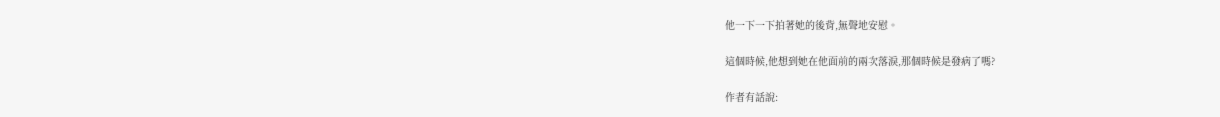他一下一下拍著她的後背,無聲地安慰。

這個時候,他想到她在他面前的兩次落淚,那個時候是發病了嗎?

作者有話說: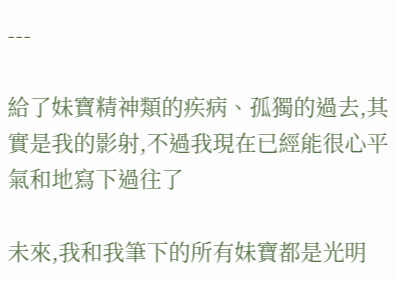---

給了妹寶精神類的疾病、孤獨的過去,其實是我的影射,不過我現在已經能很心平氣和地寫下過往了

未來,我和我筆下的所有妹寶都是光明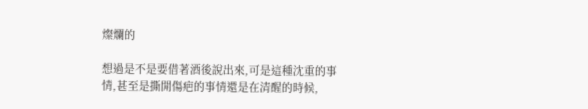燦爛的

想過是不是要借著酒後說出來,可是這種沈重的事情,甚至是撕開傷疤的事情還是在清醒的時候,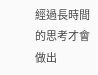經過長時間的思考才會做出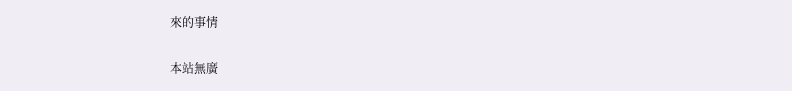來的事情

本站無廣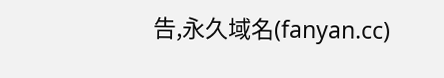告,永久域名(fanyan.cc)